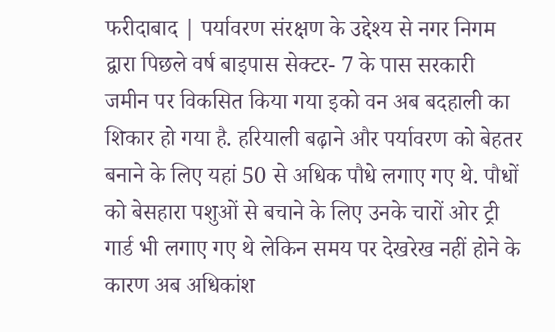फरीदाबाद | पर्यावरण संरक्षण के उद्देश्य से नगर निगम द्वारा पिछले वर्ष बाइपास सेक्टर- 7 के पास सरकारी जमीन पर विकसित किया गया इको वन अब बदहाली का शिकार हो गया है. हरियाली बढ़ाने और पर्यावरण को बेहतर बनाने के लिए यहां 50 से अधिक पौधे लगाए गए थे. पौधों को बेसहारा पशुओं से बचाने के लिए उनके चारों ओर ट्री गार्ड भी लगाए गए थे लेकिन समय पर देखरेख नहीं होने के कारण अब अधिकांश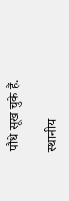पौधे सूख चुके हैं.

स्थानीय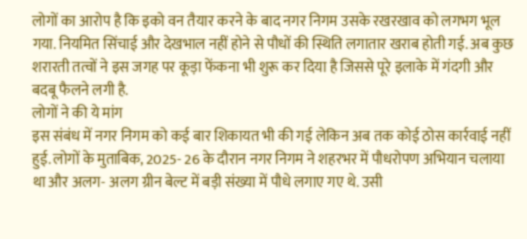लोगों का आरोप है कि इको वन तैयार करने के बाद नगर निगम उसके रखरखाव को लगभग भूल गया. नियमित सिंचाई और देखभाल नहीं होने से पौधों की स्थिति लगातार खराब होती गई. अब कुछ शरारती तत्वों ने इस जगह पर कूड़ा फेंकना भी शुरू कर दिया है जिससे पूरे इलाके में गंदगी और बदबू फैलने लगी है.
लोगों ने की ये मांग
इस संबंध में नगर निगम को कई बार शिकायत भी की गई लेकिन अब तक कोई ठोस कार्रवाई नहीं हुई. लोगों के मुताबिक, 2025- 26 के दौरान नगर निगम ने शहरभर में पौधरोपण अभियान चलाया था और अलग- अलग ग्रीन बेल्ट में बड़ी संख्या में पौधे लगाए गए थे. उसी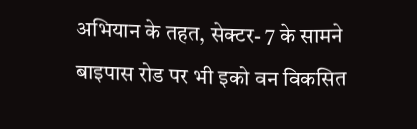अभियान के तहत, सेक्टर- 7 के सामने बाइपास रोड पर भी इको वन विकसित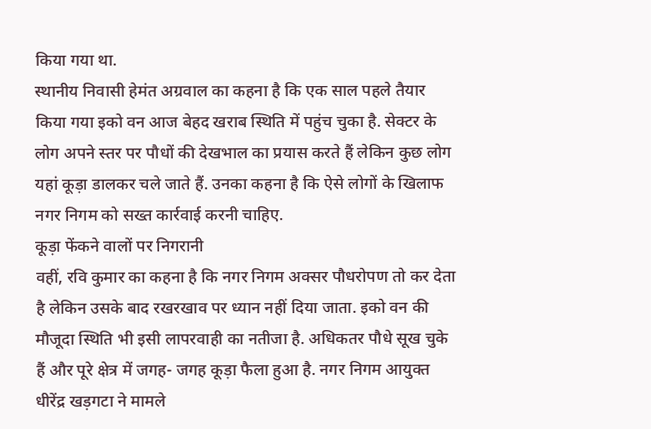किया गया था.
स्थानीय निवासी हेमंत अग्रवाल का कहना है कि एक साल पहले तैयार किया गया इको वन आज बेहद खराब स्थिति में पहुंच चुका है. सेक्टर के लोग अपने स्तर पर पौधों की देखभाल का प्रयास करते हैं लेकिन कुछ लोग यहां कूड़ा डालकर चले जाते हैं. उनका कहना है कि ऐसे लोगों के खिलाफ नगर निगम को सख्त कार्रवाई करनी चाहिए.
कूड़ा फेंकने वालों पर निगरानी
वहीं, रवि कुमार का कहना है कि नगर निगम अक्सर पौधरोपण तो कर देता है लेकिन उसके बाद रखरखाव पर ध्यान नहीं दिया जाता. इको वन की मौजूदा स्थिति भी इसी लापरवाही का नतीजा है. अधिकतर पौधे सूख चुके हैं और पूरे क्षेत्र में जगह- जगह कूड़ा फैला हुआ है. नगर निगम आयुक्त धीरेंद्र खड़गटा ने मामले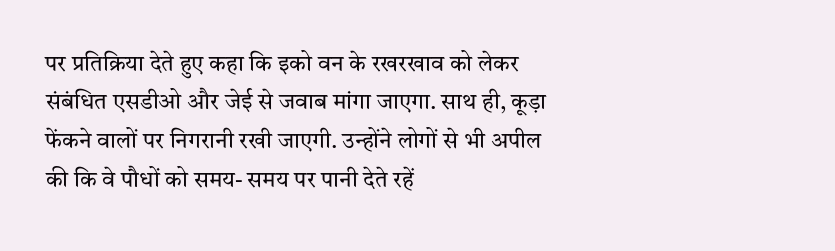पर प्रतिक्रिया देते हुए कहा कि इको वन के रखरखाव को लेकर संबंधित एसडीओ और जेई से जवाब मांगा जाएगा. साथ ही, कूड़ा फेंकने वालों पर निगरानी रखी जाएगी. उन्होंने लोगों से भी अपील की कि वे पौधों को समय- समय पर पानी देते रहें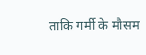ताकि गर्मी के मौसम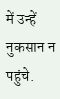में उन्हें नुकसान न पहुंचे.